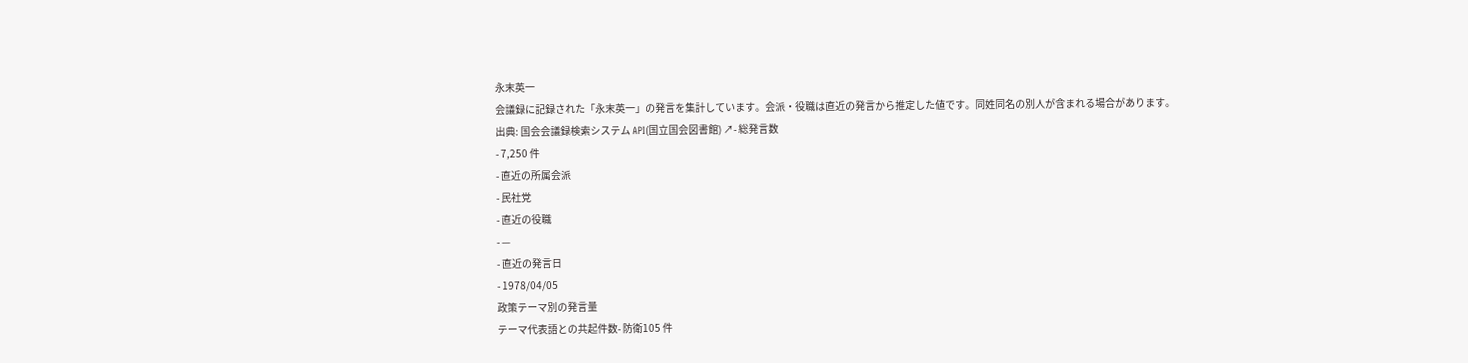永末英一
会議録に記録された「永末英一」の発言を集計しています。会派・役職は直近の発言から推定した値です。同姓同名の別人が含まれる場合があります。
出典: 国会会議録検索システム API(国立国会図書館) ↗- 総発言数
- 7,250 件
- 直近の所属会派
- 民社党
- 直近の役職
- —
- 直近の発言日
- 1978/04/05
政策テーマ別の発言量
テーマ代表語との共起件数- 防衛105 件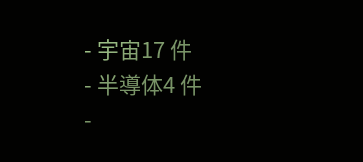- 宇宙17 件
- 半導体4 件
-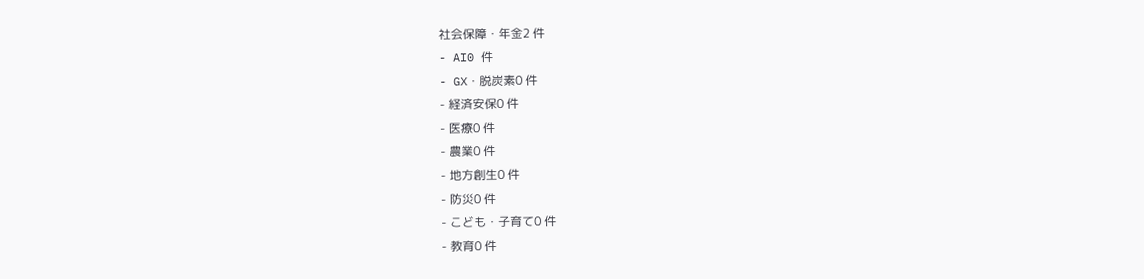社会保障・年金2 件
- AI0 件
- GX・脱炭素0 件
- 経済安保0 件
- 医療0 件
- 農業0 件
- 地方創生0 件
- 防災0 件
- こども・子育て0 件
- 教育0 件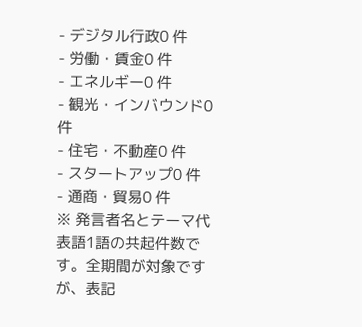- デジタル行政0 件
- 労働・賃金0 件
- エネルギー0 件
- 観光・インバウンド0 件
- 住宅・不動産0 件
- スタートアップ0 件
- 通商・貿易0 件
※ 発言者名とテーマ代表語1語の共起件数です。全期間が対象ですが、表記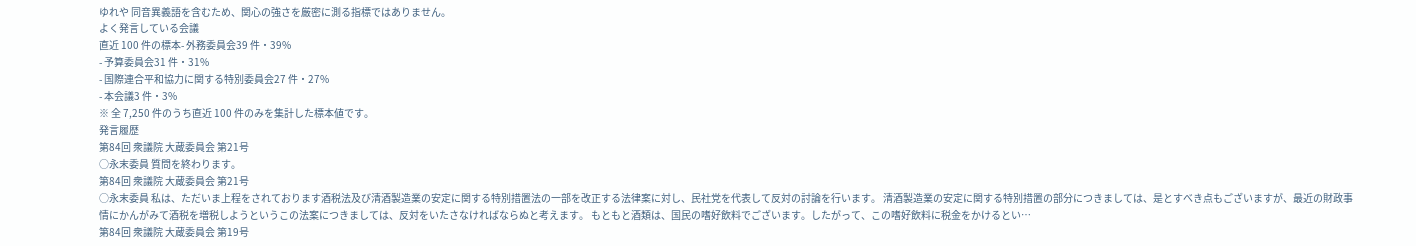ゆれや 同音異義語を含むため、関心の強さを厳密に測る指標ではありません。
よく発言している会議
直近 100 件の標本- 外務委員会39 件・39%
- 予算委員会31 件・31%
- 国際連合平和協力に関する特別委員会27 件・27%
- 本会議3 件・3%
※ 全 7,250 件のうち直近 100 件のみを集計した標本値です。
発言履歴
第84回 衆議院 大蔵委員会 第21号
○永末委員 質問を終わります。
第84回 衆議院 大蔵委員会 第21号
○永末委員 私は、ただいま上程をされております酒税法及び清酒製造業の安定に関する特別措置法の一部を改正する法律案に対し、民社党を代表して反対の討論を行います。 清酒製造業の安定に関する特別措置の部分につきましては、是とすべき点もございますが、最近の財政事情にかんがみて酒税を増税しようというこの法案につきましては、反対をいたさなければならぬと考えます。 もともと酒類は、国民の嗜好飲料でございます。したがって、この嗜好飲料に税金をかけるとい…
第84回 衆議院 大蔵委員会 第19号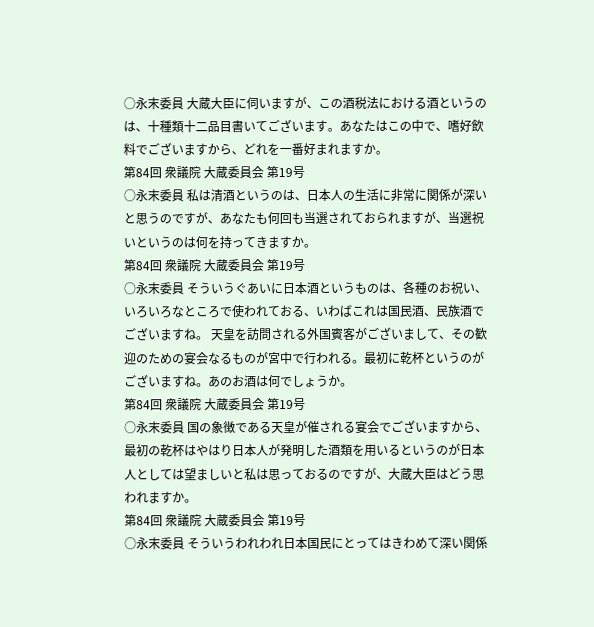○永末委員 大蔵大臣に伺いますが、この酒税法における酒というのは、十種類十二品目書いてございます。あなたはこの中で、嗜好飲料でございますから、どれを一番好まれますか。
第84回 衆議院 大蔵委員会 第19号
○永末委員 私は清酒というのは、日本人の生活に非常に関係が深いと思うのですが、あなたも何回も当選されておられますが、当選祝いというのは何を持ってきますか。
第84回 衆議院 大蔵委員会 第19号
○永末委員 そういうぐあいに日本酒というものは、各種のお祝い、いろいろなところで使われておる、いわばこれは国民酒、民族酒でございますね。 天皇を訪問される外国賓客がございまして、その歓迎のための宴会なるものが宮中で行われる。最初に乾杯というのがございますね。あのお酒は何でしょうか。
第84回 衆議院 大蔵委員会 第19号
○永末委員 国の象徴である天皇が催される宴会でございますから、最初の乾杯はやはり日本人が発明した酒類を用いるというのが日本人としては望ましいと私は思っておるのですが、大蔵大臣はどう思われますか。
第84回 衆議院 大蔵委員会 第19号
○永末委員 そういうわれわれ日本国民にとってはきわめて深い関係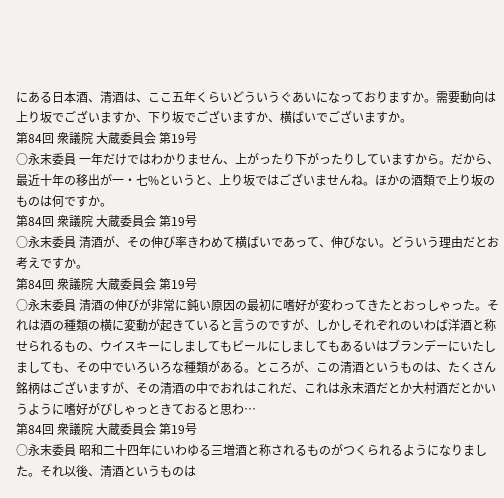にある日本酒、清酒は、ここ五年くらいどういうぐあいになっておりますか。需要動向は上り坂でございますか、下り坂でございますか、横ばいでございますか。
第84回 衆議院 大蔵委員会 第19号
○永末委員 一年だけではわかりません、上がったり下がったりしていますから。だから、最近十年の移出が一・七%というと、上り坂ではございませんね。ほかの酒類で上り坂のものは何ですか。
第84回 衆議院 大蔵委員会 第19号
○永末委員 清酒が、その伸び率きわめて横ばいであって、伸びない。どういう理由だとお考えですか。
第84回 衆議院 大蔵委員会 第19号
○永末委員 清酒の伸びが非常に鈍い原因の最初に嗜好が変わってきたとおっしゃった。それは酒の種類の横に変動が起きていると言うのですが、しかしそれぞれのいわば洋酒と称せられるもの、ウイスキーにしましてもビールにしましてもあるいはブランデーにいたしましても、その中でいろいろな種類がある。ところが、この清酒というものは、たくさん銘柄はございますが、その清酒の中でおれはこれだ、これは永末酒だとか大村酒だとかいうように嗜好がぴしゃっときておると思わ…
第84回 衆議院 大蔵委員会 第19号
○永末委員 昭和二十四年にいわゆる三増酒と称されるものがつくられるようになりました。それ以後、清酒というものは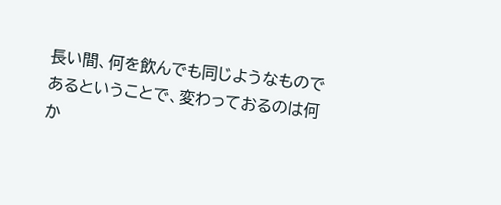長い間、何を飲んでも同じようなものであるということで、変わっておるのは何か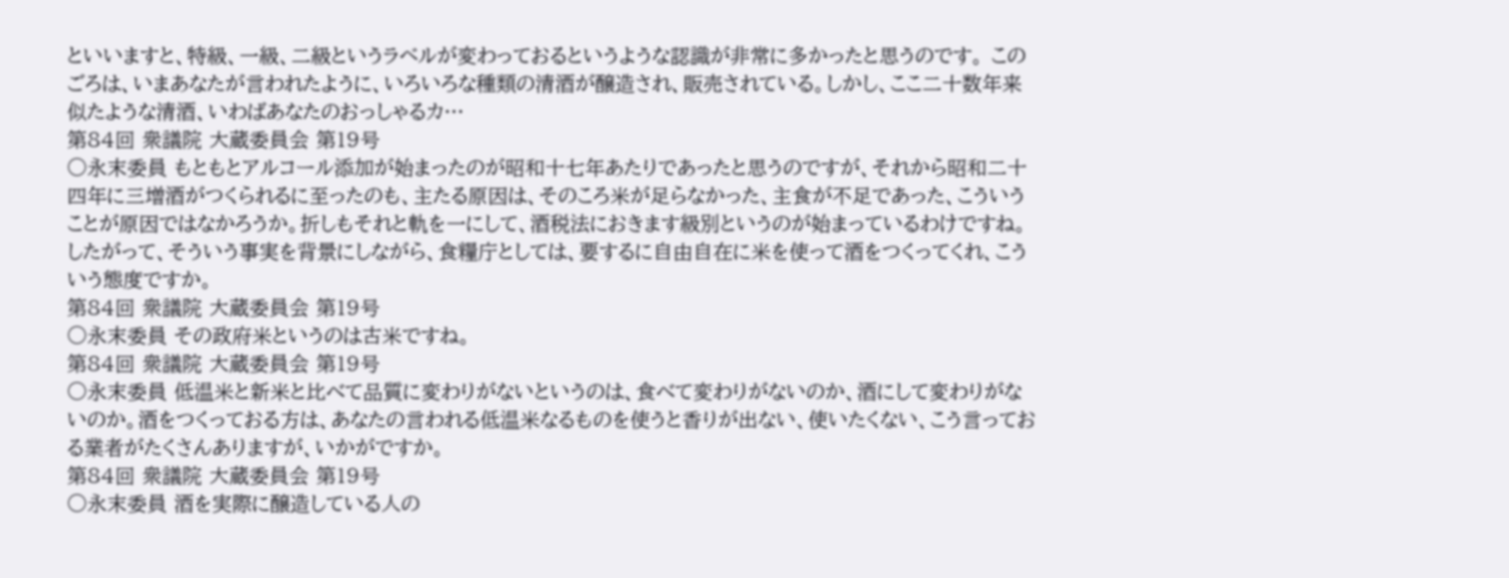といいますと、特級、一級、二級というラベルが変わっておるというような認識が非常に多かったと思うのです。 このごろは、いまあなたが言われたように、いろいろな種類の清酒が醸造され、販売されている。しかし、ここ二十数年来似たような清酒、いわばあなたのおっしゃるカ…
第84回 衆議院 大蔵委員会 第19号
○永末委員 もともとアルコール添加が始まったのが昭和十七年あたりであったと思うのですが、それから昭和二十四年に三増酒がつくられるに至ったのも、主たる原因は、そのころ米が足らなかった、主食が不足であった、こういうことが原因ではなかろうか。折しもそれと軌を一にして、酒税法におきます級別というのが始まっているわけですね。したがって、そういう事実を背景にしながら、食糧庁としては、要するに自由自在に米を使って酒をつくってくれ、こういう態度ですか。
第84回 衆議院 大蔵委員会 第19号
○永末委員 その政府米というのは古米ですね。
第84回 衆議院 大蔵委員会 第19号
○永末委員 低温米と新米と比べて品質に変わりがないというのは、食べて変わりがないのか、酒にして変わりがないのか。酒をつくっておる方は、あなたの言われる低温米なるものを使うと香りが出ない、使いたくない、こう言っておる業者がたくさんありますが、いかがですか。
第84回 衆議院 大蔵委員会 第19号
○永末委員 酒を実際に醸造している人の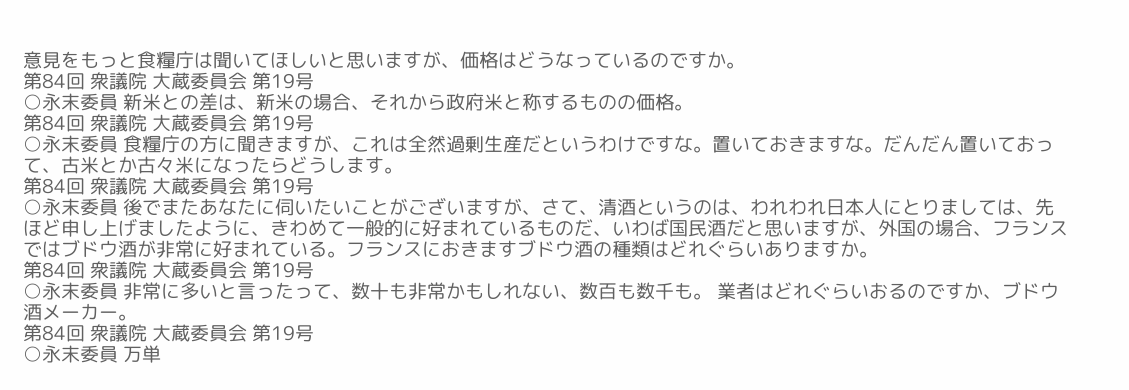意見をもっと食糧庁は聞いてほしいと思いますが、価格はどうなっているのですか。
第84回 衆議院 大蔵委員会 第19号
○永末委員 新米との差は、新米の場合、それから政府米と称するものの価格。
第84回 衆議院 大蔵委員会 第19号
○永末委員 食糧庁の方に聞きますが、これは全然過剰生産だというわけですな。置いておきますな。だんだん置いておって、古米とか古々米になったらどうします。
第84回 衆議院 大蔵委員会 第19号
○永末委員 後でまたあなたに伺いたいことがございますが、さて、清酒というのは、われわれ日本人にとりましては、先ほど申し上げましたように、きわめて一般的に好まれているものだ、いわば国民酒だと思いますが、外国の場合、フランスではブドウ酒が非常に好まれている。フランスにおきますブドウ酒の種類はどれぐらいありますか。
第84回 衆議院 大蔵委員会 第19号
○永末委員 非常に多いと言ったって、数十も非常かもしれない、数百も数千も。 業者はどれぐらいおるのですか、ブドウ酒メーカー。
第84回 衆議院 大蔵委員会 第19号
○永末委員 万単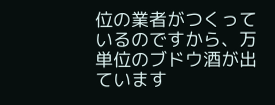位の業者がつくっているのですから、万単位のブドウ酒が出ています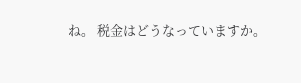ね。 税金はどうなっていますか。